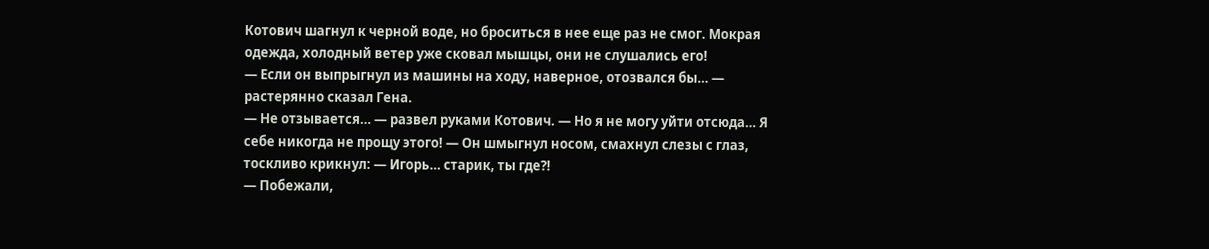Котович шагнул к черной воде, но броситься в нее еще раз не смог. Мокрая одежда, холодный ветер уже сковал мышцы, они не слушались его!
— Если он выпрыгнул из машины на ходу, наверное, отозвался бы… — растерянно сказал Гена.
— Не отзывается… — развел руками Котович. — Но я не могу уйти отсюда… Я себе никогда не прощу этого! — Он шмыгнул носом, смахнул слезы с глаз, тоскливо крикнул: — Игорь… старик, ты где?!
— Побежали,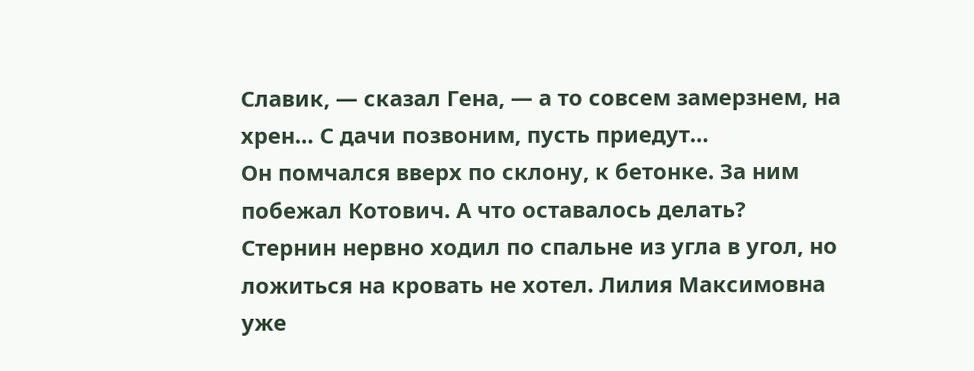Славик, — сказал Гена, — а то совсем замерзнем, на хрен… С дачи позвоним, пусть приедут…
Он помчался вверх по склону, к бетонке. За ним побежал Котович. А что оставалось делать?
Стернин нервно ходил по спальне из угла в угол, но ложиться на кровать не хотел. Лилия Максимовна уже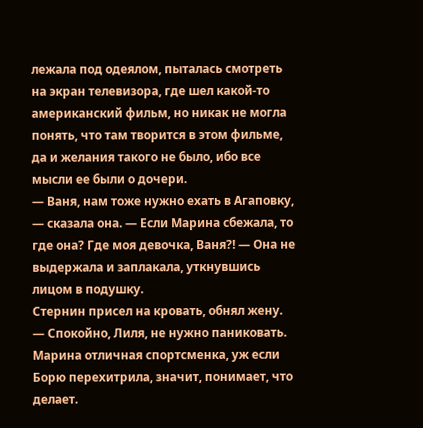лежала под одеялом, пыталась смотреть на экран телевизора, где шел какой-то американский фильм, но никак не могла понять, что там творится в этом фильме, да и желания такого не было, ибо все мысли ее были о дочери.
— Ваня, нам тоже нужно ехать в Агаповку, — сказала она. — Если Марина сбежала, то где она? Где моя девочка, Ваня?! — Она не выдержала и заплакала, уткнувшись лицом в подушку.
Стернин присел на кровать, обнял жену.
— Спокойно, Лиля, не нужно паниковать. Марина отличная спортсменка, уж если Борю перехитрила, значит, понимает, что делает.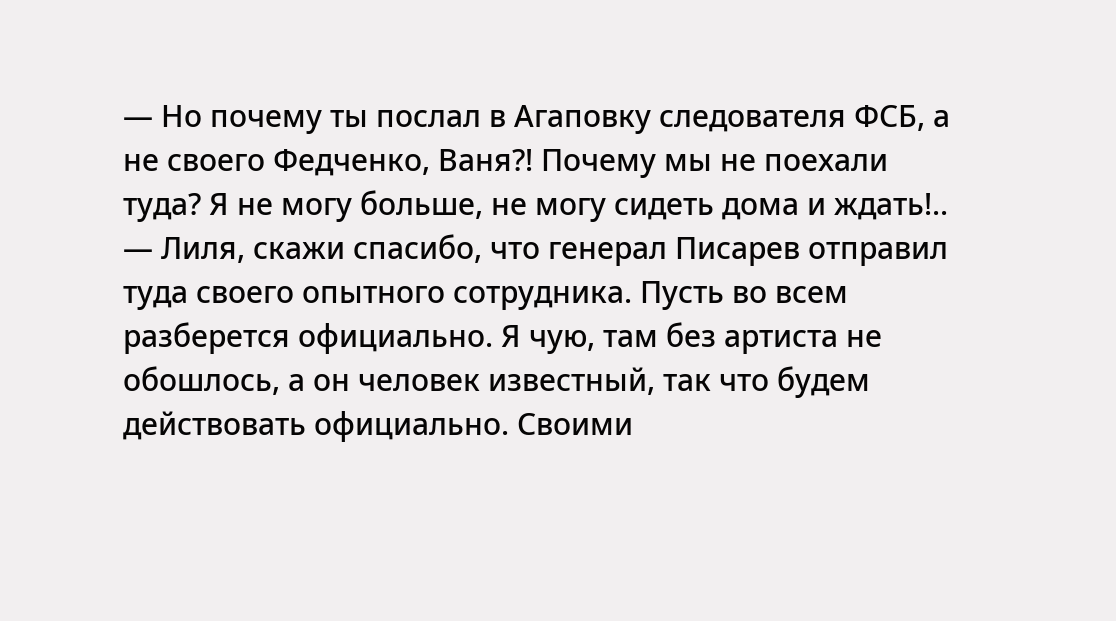— Но почему ты послал в Агаповку следователя ФСБ, а не своего Федченко, Ваня?! Почему мы не поехали туда? Я не могу больше, не могу сидеть дома и ждать!..
— Лиля, скажи спасибо, что генерал Писарев отправил туда своего опытного сотрудника. Пусть во всем разберется официально. Я чую, там без артиста не обошлось, а он человек известный, так что будем действовать официально. Своими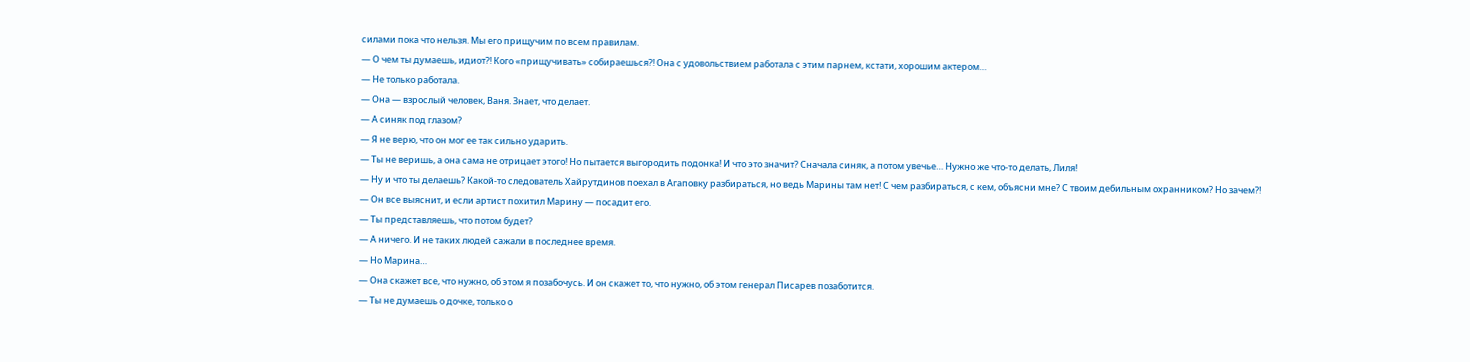силами пока что нельзя. Мы его прищучим по всем правилам.
— О чем ты думаешь, идиот?! Кого «прищучивать» собираешься?! Она с удовольствием работала с этим парнем, кстати, хорошим актером…
— Не только работала.
— Она — взрослый человек, Ваня. Знает, что делает.
— А синяк под глазом?
— Я не верю, что он мог ее так сильно ударить.
— Ты не веришь, а она сама не отрицает этого! Но пытается выгородить подонка! И что это значит? Сначала синяк, а потом увечье… Нужно же что-то делать, Лиля!
— Ну и что ты делаешь? Какой-то следователь Хайрутдинов поехал в Агаповку разбираться, но ведь Марины там нет! С чем разбираться, с кем, объясни мне? С твоим дебильным охранником? Но зачем?!
— Он все выяснит, и если артист похитил Марину — посадит его.
— Ты представляешь, что потом будет?
— А ничего. И не таких людей сажали в последнее время.
— Но Марина…
— Она скажет все, что нужно, об этом я позабочусь. И он скажет то, что нужно, об этом генерал Писарев позаботится.
— Ты не думаешь о дочке, только о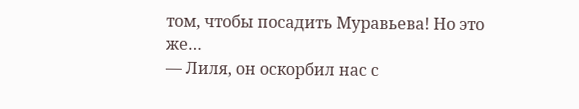том, чтобы посадить Муравьева! Но это же…
— Лиля, он оскорбил нас с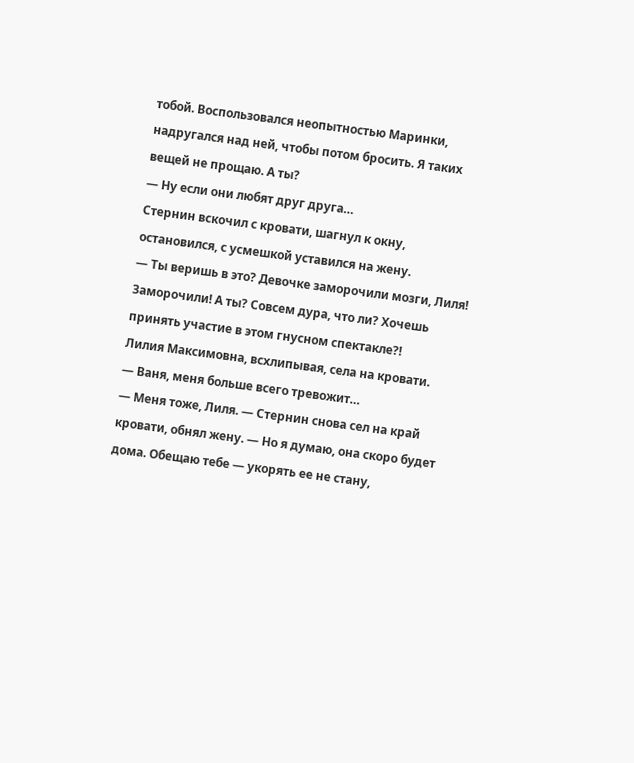тобой. Воспользовался неопытностью Маринки, надругался над ней, чтобы потом бросить. Я таких вещей не прощаю. А ты?
— Ну если они любят друг друга…
Стернин вскочил с кровати, шагнул к окну, остановился, с усмешкой уставился на жену.
— Ты веришь в это? Девочке заморочили мозги, Лиля! Заморочили! А ты? Совсем дура, что ли? Хочешь принять участие в этом гнусном спектакле?!
Лилия Максимовна, всхлипывая, села на кровати.
— Ваня, меня больше всего тревожит…
— Меня тоже, Лиля. — Стернин снова сел на край кровати, обнял жену. — Но я думаю, она скоро будет дома. Обещаю тебе — укорять ее не стану,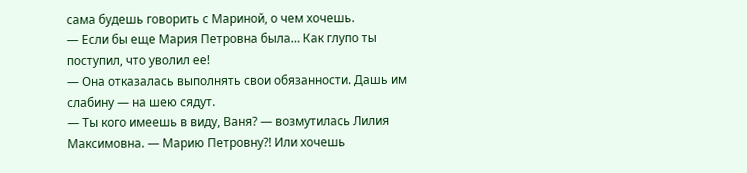сама будешь говорить с Мариной, о чем хочешь.
— Если бы еще Мария Петровна была… Как глупо ты поступил, что уволил ее!
— Она отказалась выполнять свои обязанности. Дашь им слабину — на шею сядут.
— Ты кого имеешь в виду, Ваня? — возмутилась Лилия Максимовна. — Марию Петровну?! Или хочешь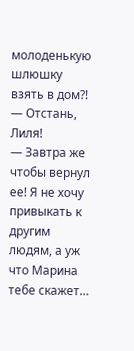молоденькую шлюшку взять в дом?!
— Отстань, Лиля!
— Завтра же чтобы вернул ее! Я не хочу привыкать к другим людям, а уж что Марина тебе скажет…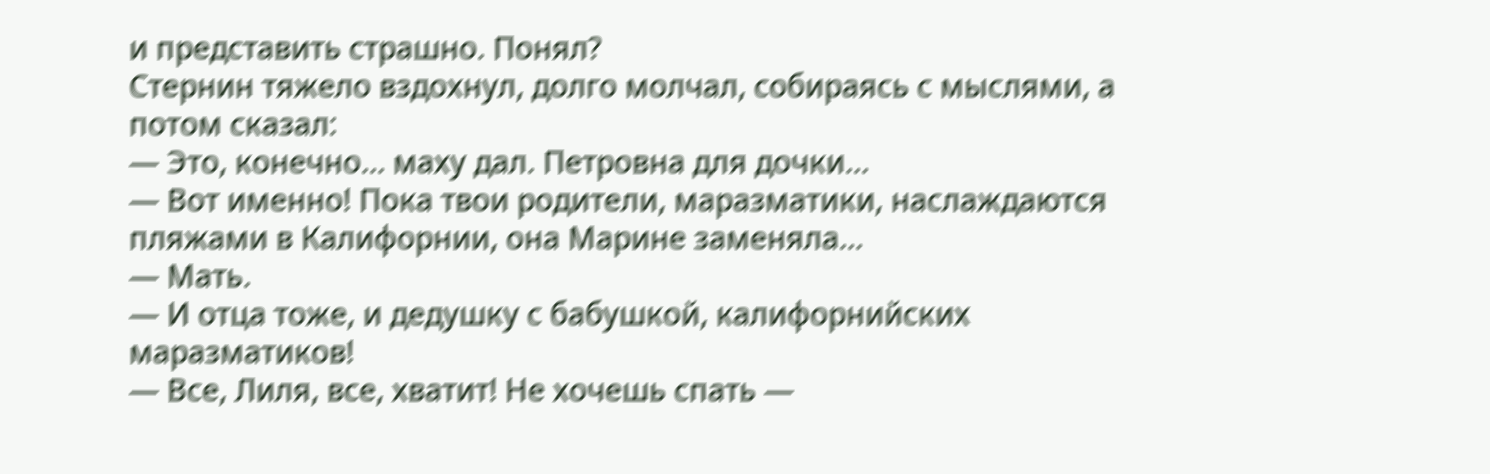и представить страшно. Понял?
Стернин тяжело вздохнул, долго молчал, собираясь с мыслями, а потом сказал:
— Это, конечно… маху дал. Петровна для дочки…
— Вот именно! Пока твои родители, маразматики, наслаждаются пляжами в Калифорнии, она Марине заменяла…
— Мать.
— И отца тоже, и дедушку с бабушкой, калифорнийских маразматиков!
— Все, Лиля, все, хватит! Не хочешь спать —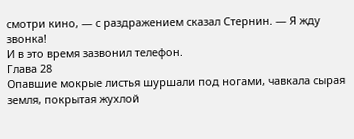смотри кино, — с раздражением сказал Стернин. — Я жду звонка!
И в это время зазвонил телефон.
Глава 28
Опавшие мокрые листья шуршали под ногами, чавкала сырая земля, покрытая жухлой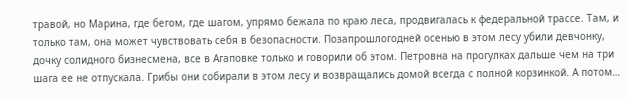травой, но Марина, где бегом, где шагом, упрямо бежала по краю леса, продвигалась к федеральной трассе. Там, и только там, она может чувствовать себя в безопасности. Позапрошлогодней осенью в этом лесу убили девчонку, дочку солидного бизнесмена, все в Агаповке только и говорили об этом. Петровна на прогулках дальше чем на три шага ее не отпускала. Грибы они собирали в этом лесу и возвращались домой всегда с полной корзинкой. А потом…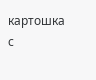картошка с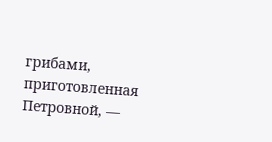грибами, приготовленная Петровной, —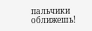пальчики оближешь!